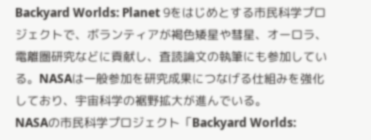Backyard Worlds: Planet 9をはじめとする市民科学プロジェクトで、ボランティアが褐色矮星や彗星、オーロラ、電離圏研究などに貢献し、査読論文の執筆にも参加している。NASAは一般参加を研究成果につなげる仕組みを強化しており、宇宙科学の裾野拡大が進んでいる。
NASAの市民科学プロジェクト「Backyard Worlds: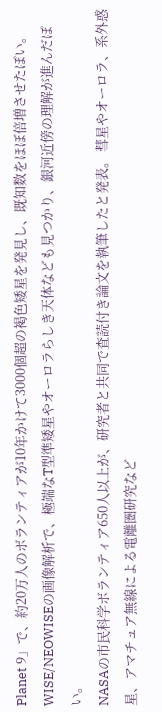Planet 9」で、約20万人のボランティアが10年かけて3000個超の褐色矮星を発見し、既知数をほぼ倍増させたぽい。 WISE/NEOWISEの画像解析で、極端なT型準矮星やオーロラらしき天体なども見つかり、銀河近傍の理解が進んだぽい。
NASAの市民科学ボランティア650人以上が、研究者と共同で査読付き論文を執筆したと発表。 彗星やオーロラ、系外惑星、アマチュア無線による電離圏研究など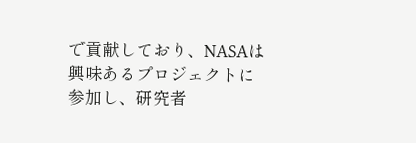で貢献しており、NASAは興味あるプロジェクトに参加し、研究者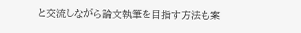と交流しながら論文執筆を目指す方法も案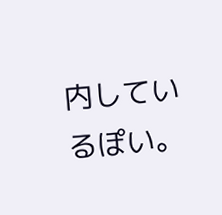内しているぽい。